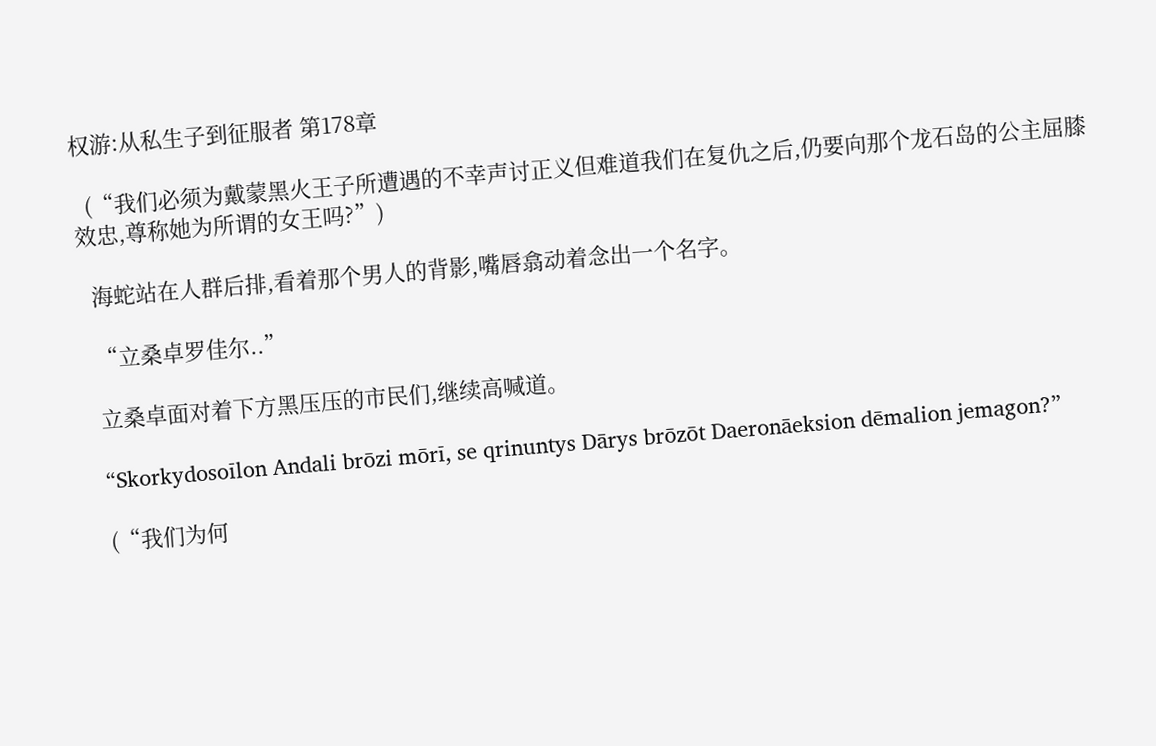权游:从私生子到征服者 第178章

  (“我们必须为戴蒙黑火王子所遭遇的不幸声讨正义但难道我们在复仇之后,仍要向那个龙石岛的公主屈膝效忠,尊称她为所谓的女王吗?”)

  海蛇站在人群后排,看着那个男人的背影,嘴唇翕动着念出一个名字。

  “立桑卓罗佳尔..”

  立桑卓面对着下方黑压压的市民们,继续高喊道。

  “Skorkydosoīlon Andali brōzi mōrī, se qrinuntys Dārys brōzōt Daeronāeksion dēmalion jemagon?”

  (“我们为何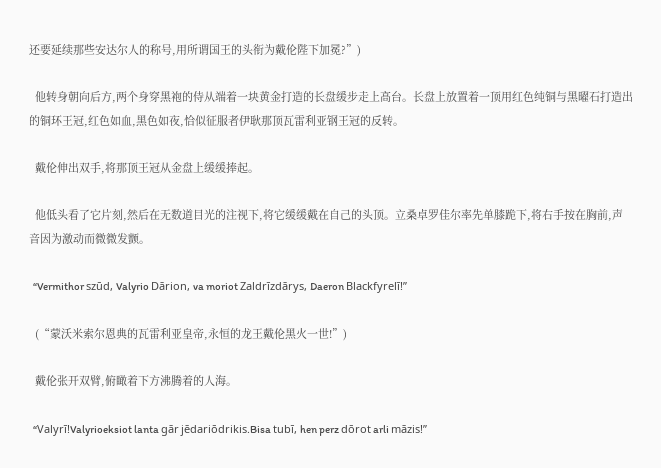还要延续那些安达尔人的称号,用所谓国王的头衔为戴伦陛下加冕?”)

  他转身朝向后方,两个身穿黑袍的侍从端着一块黄金打造的长盘缓步走上高台。长盘上放置着一顶用红色纯铜与黑曜石打造出的铜环王冠,红色如血,黑色如夜,恰似征服者伊耿那顶瓦雷利亚钢王冠的反转。

  戴伦伸出双手,将那顶王冠从金盘上缓缓捧起。

  他低头看了它片刻,然后在无数道目光的注视下,将它缓缓戴在自己的头顶。立桑卓罗佳尔率先单膝跪下,将右手按在胸前,声音因为激动而微微发颤。

  “Vermithor szūd, Valyrio Dārion, va moriot Zaldrīzdārys, Daeron Blackfyrelī!”

  (“蒙沃米索尔恩典的瓦雷利亚皇帝,永恒的龙王戴伦黑火一世!”)

  戴伦张开双臂,俯瞰着下方沸腾着的人海。

  “Valyrī!Valyrioeksiot lanta gār jēdariōdrikis.Bisa tubī, hen perz dōrot arli māzis!”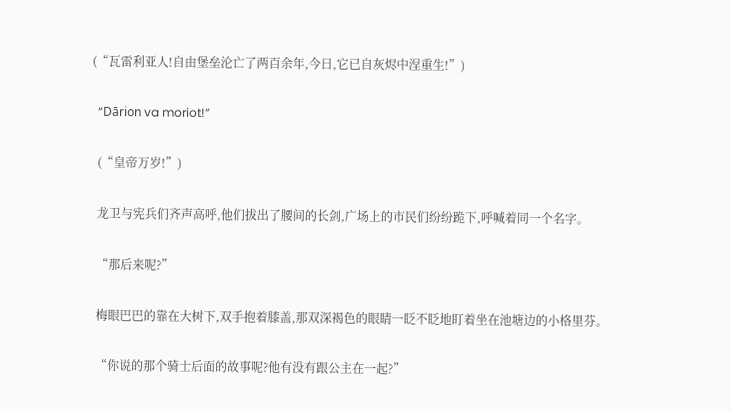(“瓦雷利亚人!自由堡垒沦亡了两百余年,今日,它已自灰烬中涅重生!”)

  “Dārion va moriot!”

  (“皇帝万岁!”)

  龙卫与宪兵们齐声高呼,他们拔出了腰间的长剑,广场上的市民们纷纷跪下,呼喊着同一个名字。

  “那后来呢?”

  梅眼巴巴的靠在大树下,双手抱着膝盖,那双深褐色的眼睛一眨不眨地盯着坐在池塘边的小格里芬。

  “你说的那个骑士后面的故事呢?他有没有跟公主在一起?”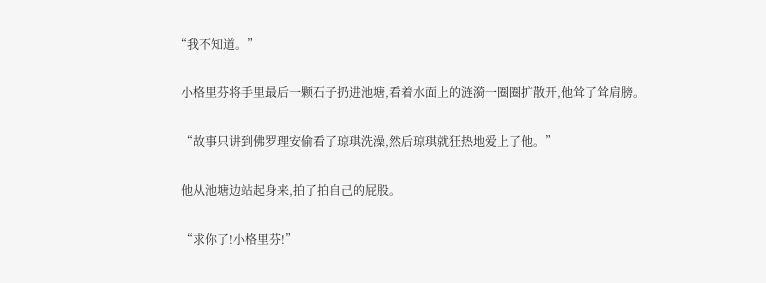“我不知道。”

  小格里芬将手里最后一颗石子扔进池塘,看着水面上的涟漪一圈圈扩散开,他耸了耸肩膀。

  “故事只讲到佛罗理安偷看了琼琪洗澡,然后琼琪就狂热地爱上了他。”

  他从池塘边站起身来,拍了拍自己的屁股。

  “求你了!小格里芬!”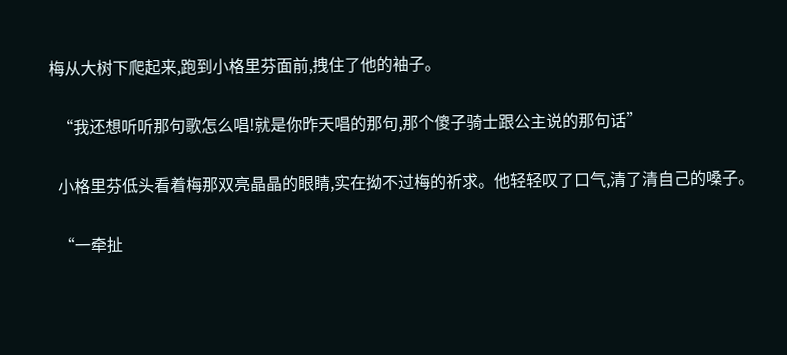梅从大树下爬起来,跑到小格里芬面前,拽住了他的袖子。

  “我还想听听那句歌怎么唱!就是你昨天唱的那句,那个傻子骑士跟公主说的那句话”

  小格里芬低头看着梅那双亮晶晶的眼睛,实在拗不过梅的祈求。他轻轻叹了口气,清了清自己的嗓子。

  “一牵扯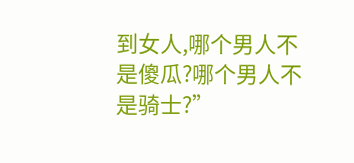到女人,哪个男人不是傻瓜?哪个男人不是骑士?”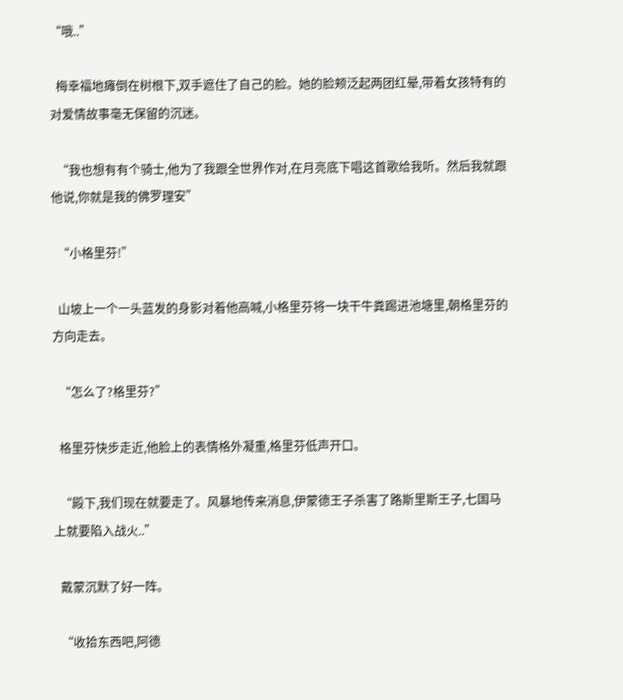“哦..”

  梅幸福地瘫倒在树根下,双手遮住了自己的脸。她的脸颊泛起两团红晕,带着女孩特有的对爱情故事毫无保留的沉迷。

  “我也想有有个骑士,他为了我跟全世界作对,在月亮底下唱这首歌给我听。然后我就跟他说,你就是我的佛罗理安”

  “小格里芬!”

  山坡上一个一头蓝发的身影对着他高喊,小格里芬将一块干牛粪踢进池塘里,朝格里芬的方向走去。

  “怎么了?格里芬?”

  格里芬快步走近,他脸上的表情格外凝重,格里芬低声开口。

  “殿下,我们现在就要走了。风暴地传来消息,伊蒙德王子杀害了路斯里斯王子,七国马上就要陷入战火..”

  戴蒙沉默了好一阵。

  “收拾东西吧,阿德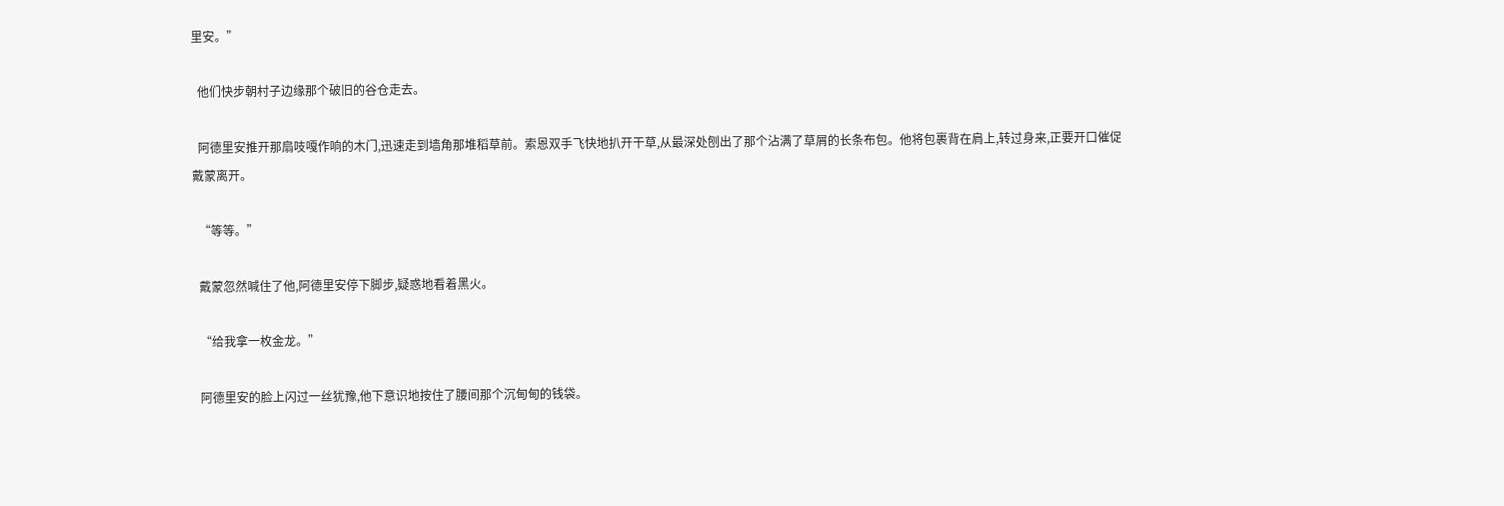里安。”

  他们快步朝村子边缘那个破旧的谷仓走去。

  阿德里安推开那扇吱嘎作响的木门,迅速走到墙角那堆稻草前。索恩双手飞快地扒开干草,从最深处刨出了那个沾满了草屑的长条布包。他将包裹背在肩上,转过身来,正要开口催促戴蒙离开。

  “等等。”

  戴蒙忽然喊住了他,阿德里安停下脚步,疑惑地看着黑火。

  “给我拿一枚金龙。”

  阿德里安的脸上闪过一丝犹豫,他下意识地按住了腰间那个沉甸甸的钱袋。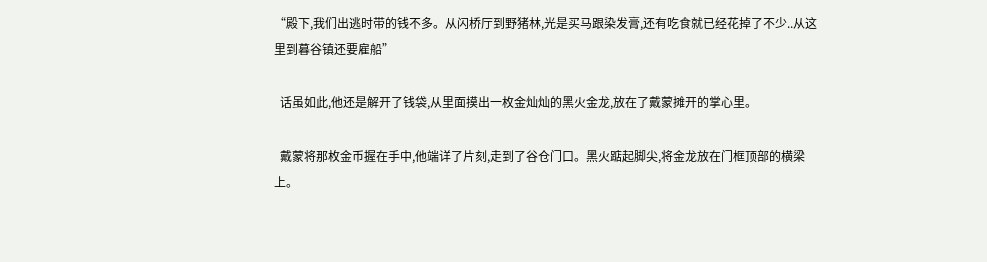“殿下,我们出逃时带的钱不多。从闪桥厅到野猪林,光是买马跟染发膏,还有吃食就已经花掉了不少..从这里到暮谷镇还要雇船”

  话虽如此,他还是解开了钱袋,从里面摸出一枚金灿灿的黑火金龙,放在了戴蒙摊开的掌心里。

  戴蒙将那枚金币握在手中,他端详了片刻,走到了谷仓门口。黑火踮起脚尖,将金龙放在门框顶部的横梁上。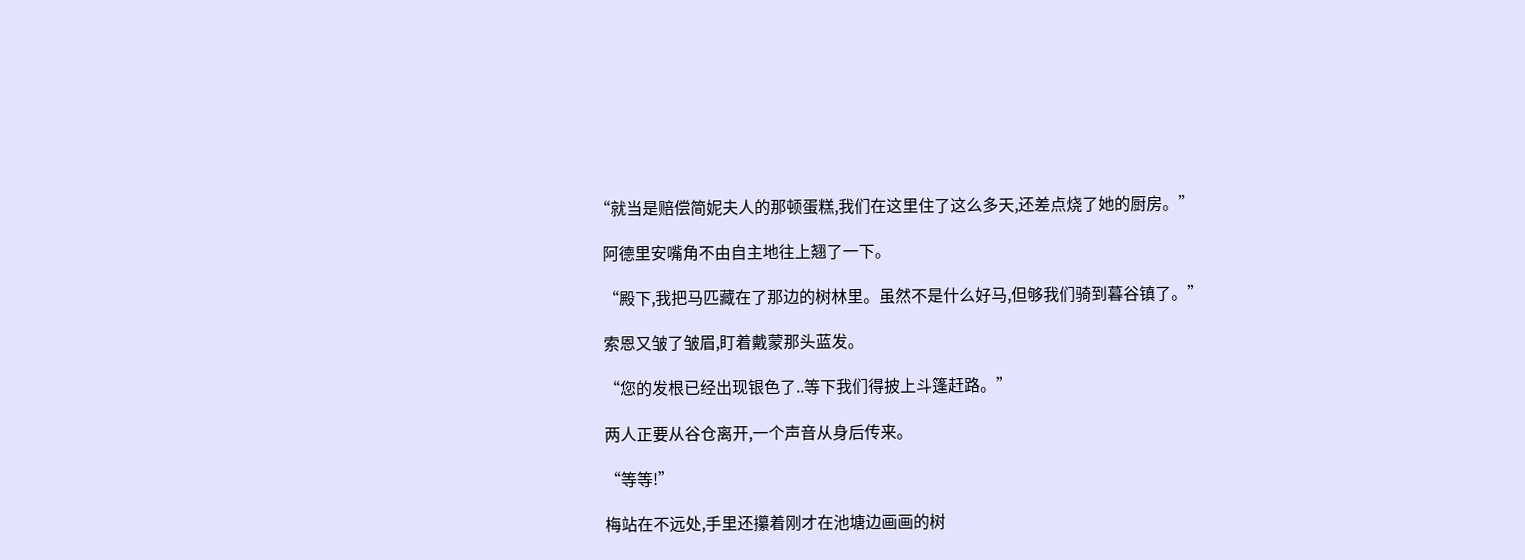“就当是赔偿简妮夫人的那顿蛋糕,我们在这里住了这么多天,还差点烧了她的厨房。”

  阿德里安嘴角不由自主地往上翘了一下。

  “殿下,我把马匹藏在了那边的树林里。虽然不是什么好马,但够我们骑到暮谷镇了。”

  索恩又皱了皱眉,盯着戴蒙那头蓝发。

  “您的发根已经出现银色了..等下我们得披上斗篷赶路。”

  两人正要从谷仓离开,一个声音从身后传来。

  “等等!”

  梅站在不远处,手里还攥着刚才在池塘边画画的树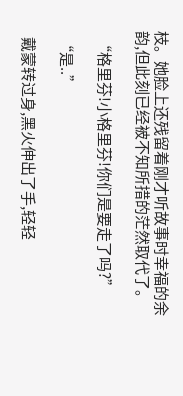枝。她脸上还残留着刚才听故事时幸福的余韵,但此刻已经被不知所措的茫然取代了。

  “格里芬!小格里芬!你们是要走了吗?”

  “是..”

  戴蒙转过身,黑火伸出了手,轻轻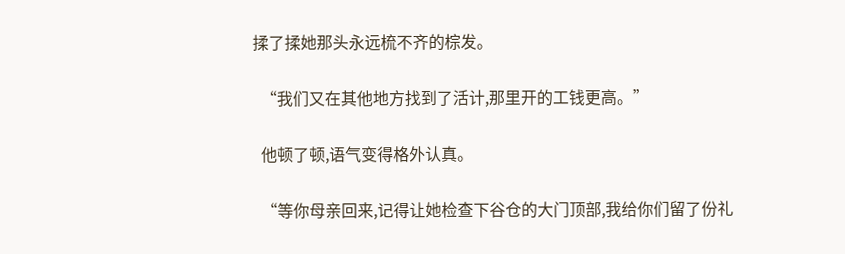揉了揉她那头永远梳不齐的棕发。

  “我们又在其他地方找到了活计,那里开的工钱更高。”

  他顿了顿,语气变得格外认真。

  “等你母亲回来,记得让她检查下谷仓的大门顶部,我给你们留了份礼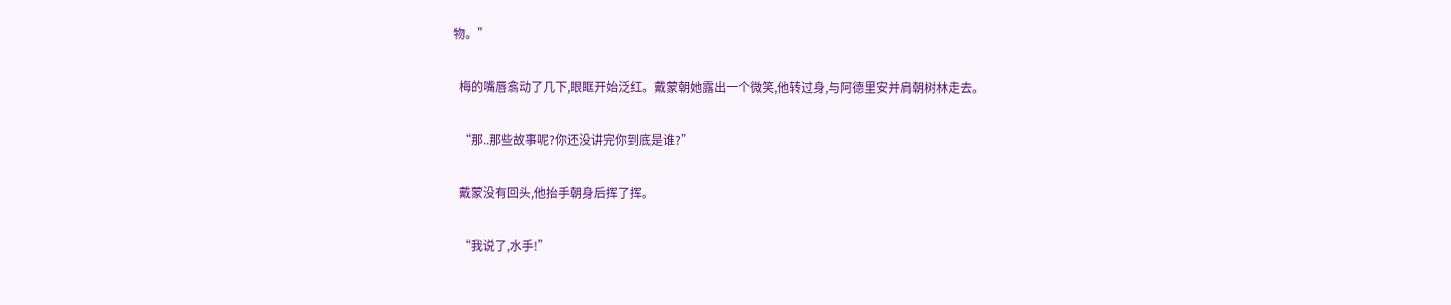物。”

  梅的嘴唇翕动了几下,眼眶开始泛红。戴蒙朝她露出一个微笑,他转过身,与阿德里安并肩朝树林走去。

  “那..那些故事呢?你还没讲完你到底是谁?”

  戴蒙没有回头,他抬手朝身后挥了挥。

  “我说了,水手!”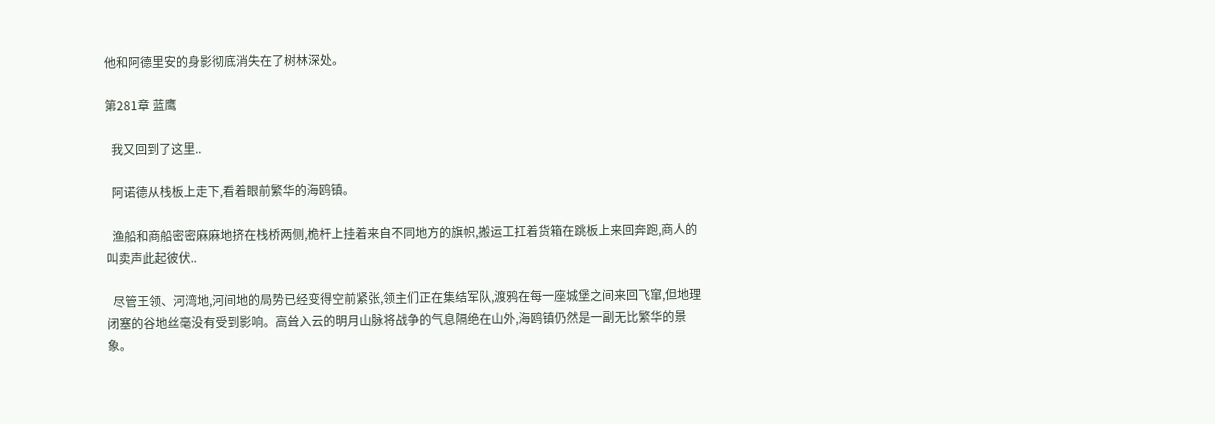他和阿德里安的身影彻底消失在了树林深处。

第281章 蓝鹰

  我又回到了这里..

  阿诺德从栈板上走下,看着眼前繁华的海鸥镇。

  渔船和商船密密麻麻地挤在栈桥两侧,桅杆上挂着来自不同地方的旗帜,搬运工扛着货箱在跳板上来回奔跑,商人的叫卖声此起彼伏..

  尽管王领、河湾地,河间地的局势已经变得空前紧张,领主们正在集结军队,渡鸦在每一座城堡之间来回飞窜,但地理闭塞的谷地丝毫没有受到影响。高耸入云的明月山脉将战争的气息隔绝在山外,海鸥镇仍然是一副无比繁华的景象。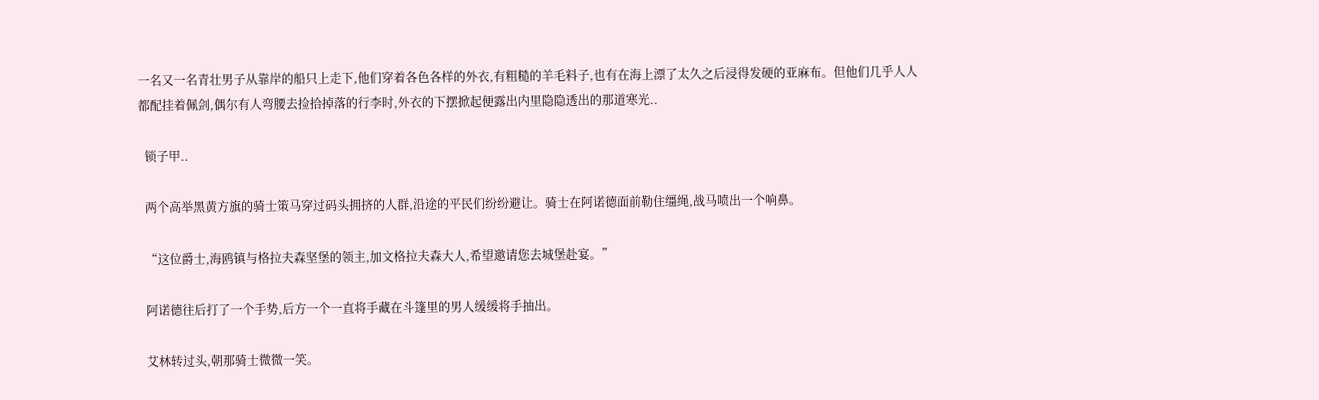一名又一名青壮男子从靠岸的船只上走下,他们穿着各色各样的外衣,有粗糙的羊毛料子,也有在海上漂了太久之后浸得发硬的亚麻布。但他们几乎人人都配挂着佩剑,偶尔有人弯腰去捡拾掉落的行李时,外衣的下摆掀起便露出内里隐隐透出的那道寒光..

  锁子甲..

  两个高举黑黄方旗的骑士策马穿过码头拥挤的人群,沿途的平民们纷纷避让。骑士在阿诺德面前勒住缰绳,战马喷出一个响鼻。

  “这位爵士,海鸥镇与格拉夫森坚堡的领主,加文格拉夫森大人,希望邀请您去城堡赴宴。”

  阿诺德往后打了一个手势,后方一个一直将手藏在斗篷里的男人缓缓将手抽出。

  艾林转过头,朝那骑士微微一笑。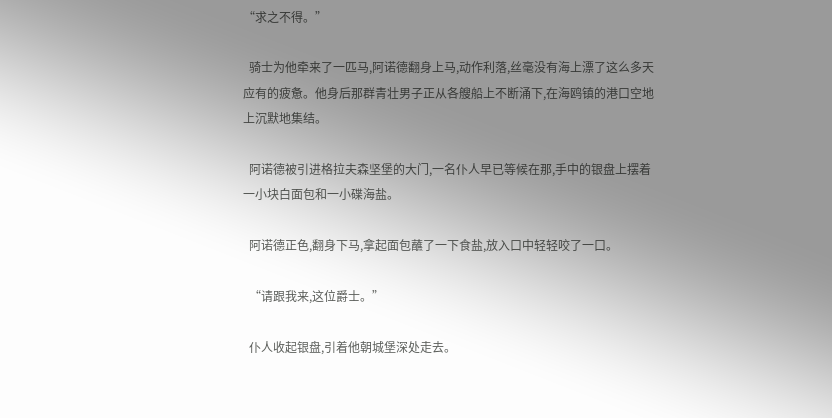“求之不得。”

  骑士为他牵来了一匹马,阿诺德翻身上马,动作利落,丝毫没有海上漂了这么多天应有的疲惫。他身后那群青壮男子正从各艘船上不断涌下,在海鸥镇的港口空地上沉默地集结。

  阿诺德被引进格拉夫森坚堡的大门,一名仆人早已等候在那,手中的银盘上摆着一小块白面包和一小碟海盐。

  阿诺德正色,翻身下马,拿起面包蘸了一下食盐,放入口中轻轻咬了一口。

  “请跟我来,这位爵士。”

  仆人收起银盘,引着他朝城堡深处走去。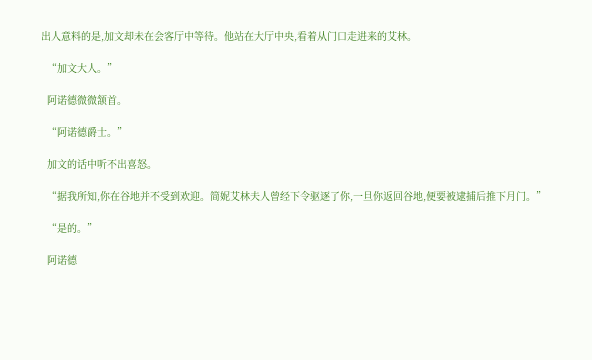出人意料的是,加文却未在会客厅中等待。他站在大厅中央,看着从门口走进来的艾林。

  “加文大人。”

  阿诺德微微颔首。

  “阿诺德爵士。”

  加文的话中听不出喜怒。

  “据我所知,你在谷地并不受到欢迎。简妮艾林夫人曾经下令驱逐了你,一旦你返回谷地,便要被逮捕后推下月门。”

  “是的。”

  阿诺德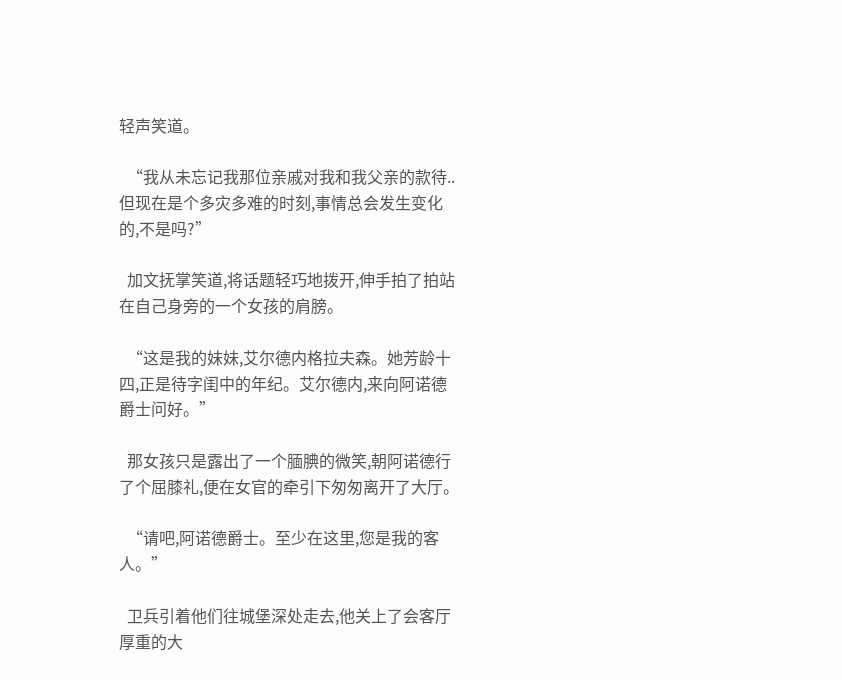轻声笑道。

  “我从未忘记我那位亲戚对我和我父亲的款待..但现在是个多灾多难的时刻,事情总会发生变化的,不是吗?”

  加文抚掌笑道,将话题轻巧地拨开,伸手拍了拍站在自己身旁的一个女孩的肩膀。

  “这是我的妹妹,艾尔德内格拉夫森。她芳龄十四,正是待字闺中的年纪。艾尔德内,来向阿诺德爵士问好。”

  那女孩只是露出了一个腼腆的微笑,朝阿诺德行了个屈膝礼,便在女官的牵引下匆匆离开了大厅。

  “请吧,阿诺德爵士。至少在这里,您是我的客人。”

  卫兵引着他们往城堡深处走去,他关上了会客厅厚重的大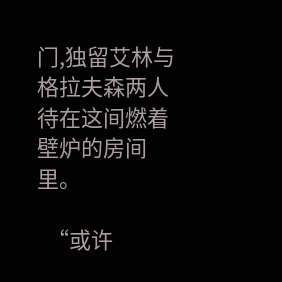门,独留艾林与格拉夫森两人待在这间燃着壁炉的房间里。

  “或许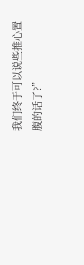我们终于可以说些推心置腹的话了?”